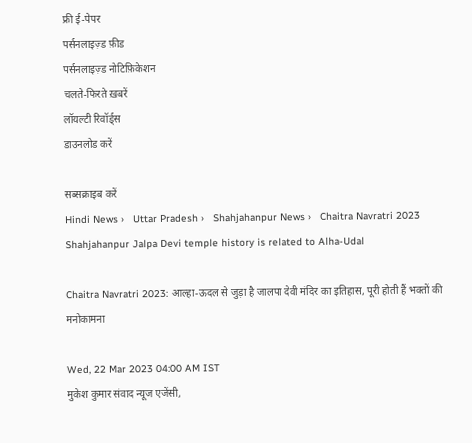फ्री ई-पेपर
पर्सनलाइज़्ड फ़ीड
पर्सनलाइज़्ड नोटिफ़िकेशन
चलते-फिरते ख़बरें
लॉयल्टी रिवॉर्ड्स
डाउनलोड करें

सब्सक्राइब करें
Hindi News ›   Uttar Pradesh ›   Shahjahanpur News ›   Chaitra Navratri 2023 Shahjahanpur Jalpa Devi temple history is related to Alha-Udal

Chaitra Navratri 2023: आल्हा-ऊदल से जुड़ा है जालपा देवी मंदिर का इतिहास, पूरी होती हैं भक्तों की मनोकामना

Wed, 22 Mar 2023 04:00 AM IST
मुकेश कुमार संवाद न्यूज एजेंसी,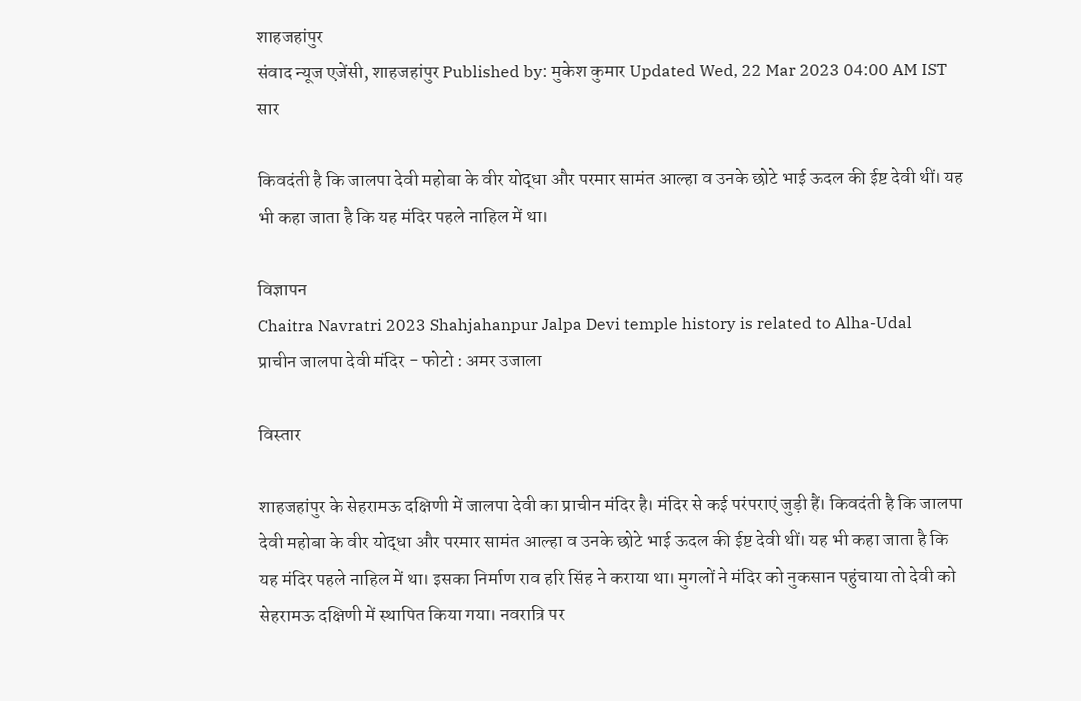शाहजहांपुर
संवाद न्यूज एजेंसी, शाहजहांपुर Published by: मुकेश कुमार Updated Wed, 22 Mar 2023 04:00 AM IST
सार

किवदंती है कि जालपा देवी महोबा के वीर योद्धा और परमार सामंत आल्हा व उनके छोटे भाई ऊदल की ईष्ट देवी थीं। यह भी कहा जाता है कि यह मंदिर पहले नाहिल में था।

विज्ञापन
Chaitra Navratri 2023 Shahjahanpur Jalpa Devi temple history is related to Alha-Udal
प्राचीन जालपा देवी मंदिर - फोटो : अमर उजाला

विस्तार

शाहजहांपुर के सेहरामऊ दक्षिणी में जालपा देवी का प्राचीन मंदिर है। मंदिर से कई परंपराएं जुड़ी हैं। किवदंती है कि जालपा देवी महोबा के वीर योद्धा और परमार सामंत आल्हा व उनके छोटे भाई ऊदल की ईष्ट देवी थीं। यह भी कहा जाता है कि यह मंदिर पहले नाहिल में था। इसका निर्माण राव हरि सिंह ने कराया था। मुगलों ने मंदिर को नुकसान पहुंचाया तो देवी को सेहरामऊ दक्षिणी में स्थापित किया गया। नवरात्रि पर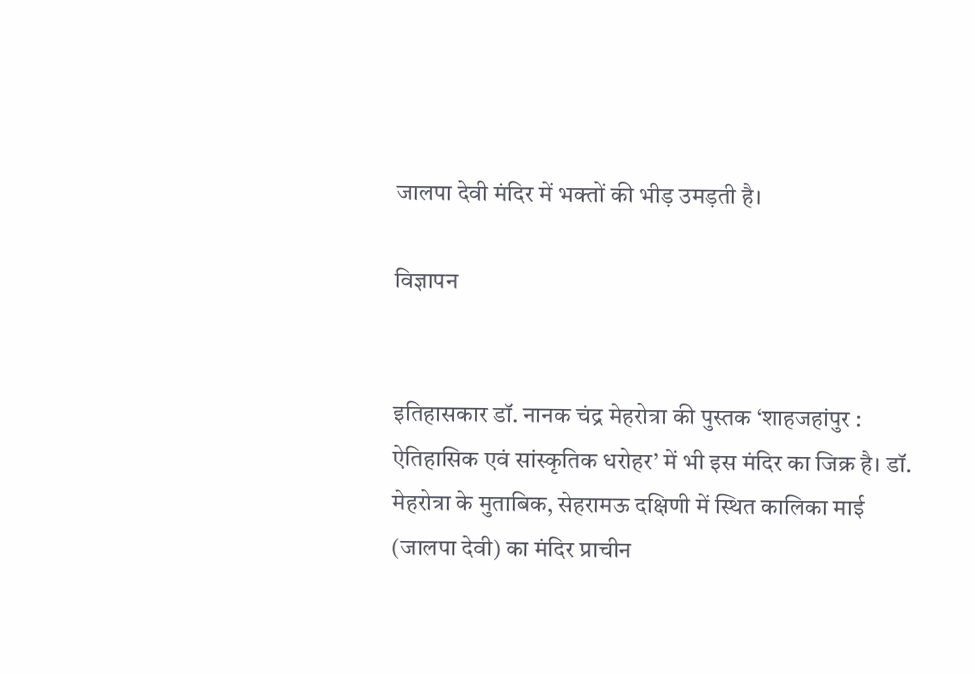जालपा देवी मंदिर में भक्तों की भीड़ उमड़ती है।

विज्ञापन


इतिहासकार डॉ. नानक चंद्र मेहरोत्रा की पुस्तक ‘शाहजहांपुर : ऐतिहासिक एवं सांस्कृतिक धरोहर’ में भी इस मंदिर का जिक्र है। डॉ. मेहरोत्रा के मुताबिक, सेहरामऊ दक्षिणी में स्थित कालिका माई (जालपा देवी) का मंदिर प्राचीन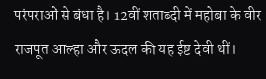परंपराओं से बंधा है। 12वीं शताब्दी में महोबा के वीर राजपूत आल्हा और ऊदल की यह ईष्ट देवी थीं।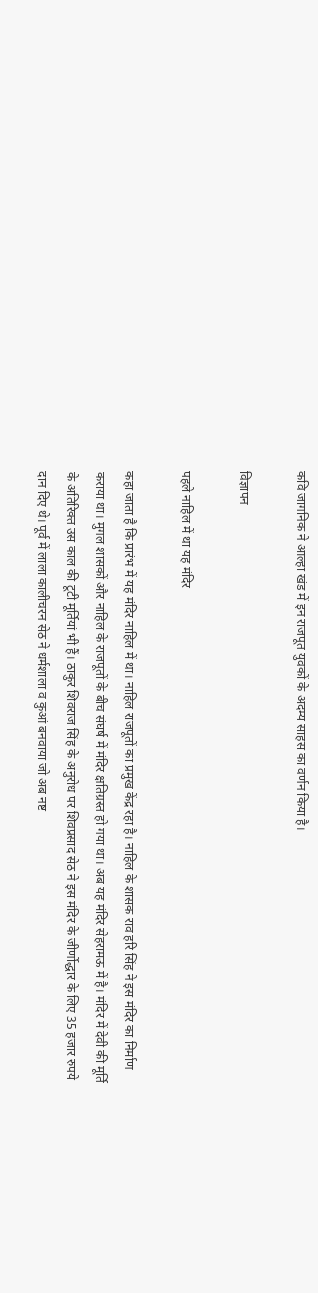कवि जागनिक ने आल्हा खंड में इन राजपूत युवकों के अदम्य साहस का वर्णन किया है।

विज्ञापन

पहले नाहिल में था यह मंदिर

कहा जाता है कि प्रारंभ में यह मंदिर नाहिल में था। नाहिल राजपूतों का प्रमुख केंद्र रहा है। नाहिल के शासक राव हरि सिंह ने इस मंदिर का निर्माण कराया था। मुगल शासकों और नाहिल के राजपूतों के बीच संघर्ष में मंदिर क्षतिग्रस्त हो गया था। अब यह मंदिर सेहरामऊ में है। मंदिर में देवी की मूर्ति के अतिरिक्त उस काल की टूटी मूर्तियां भी हैं। ठाकुर शिवराज सिंह के अनुरोध पर शिवप्रसाद सेठ ने इस मंदिर के जीर्णोद्धार के लिए 35 हजार रुपये दान दिए थे। पूर्व में लाला कालीचरन सेठ ने धर्मशाला व कुआं बनवाया जो अब नष्ट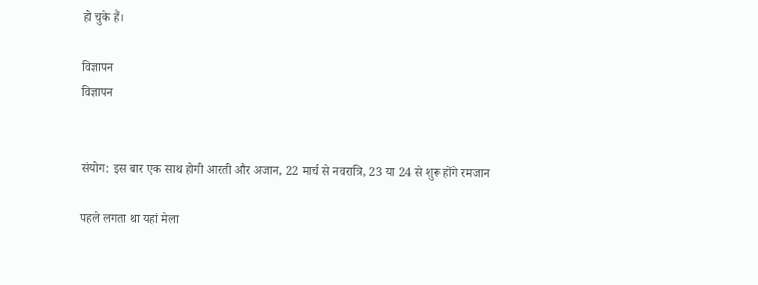हो चुके हैं।

विज्ञापन
विज्ञापन


संयोग: इस बार एक साथ होगी आरती और अजान, 22 मार्च से नवरात्रि, 23 या 24 से शुरू होंगे रमजान

पहले लगता था यहां मेला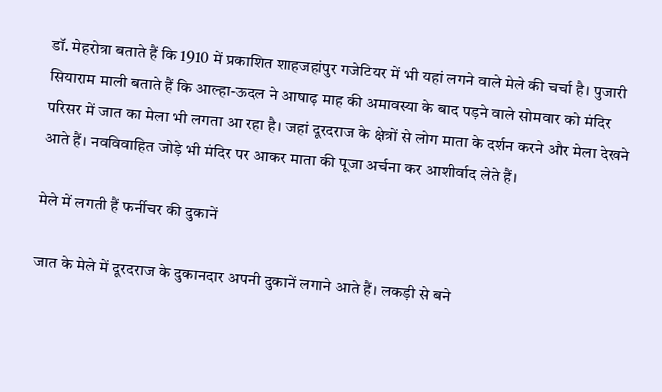डॉ. मेहरोत्रा बताते हैं कि 1910 में प्रकाशित शाहजहांपुर गजेटियर में भी यहां लगने वाले मेले की चर्चा है। पुजारी सियाराम माली बताते हैं कि आल्हा-ऊदल ने आषाढ़ माह की अमावस्या के बाद पड़ने वाले सोमवार को मंदिर परिसर में जात का मेला भी लगता आ रहा है। जहां दूरदराज के क्षेत्रों से लोग माता के दर्शन करने और मेला देखने आते हैं। नवविवाहित जोड़े भी मंदिर पर आकर माता की पूजा अर्चना कर आशीर्वाद लेते हैं।

मेले में लगती हैं फर्नीचर की दुकानें

जात के मेले में दूरदराज के दुकानदार अपनी दुकानें लगाने आते हैं। लकड़ी से बने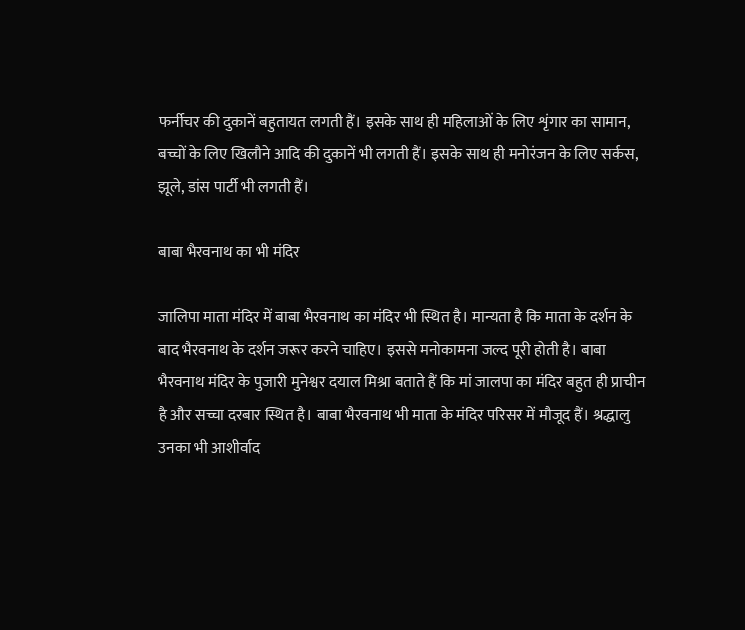फर्नीचर की दुकानें बहुतायत लगती हैं। इसके साथ ही महिलाओं के लिए शृंगार का सामान, बच्चों के लिए खिलौने आदि की दुकानें भी लगती हैं। इसके साथ ही मनोरंजन के लिए सर्कस, झूले, डांस पार्टी भी लगती हैं।

बाबा भैरवनाथ का भी मंदिर

जालिपा माता मंदिर में बाबा भैरवनाथ का मंदिर भी स्थित है। मान्यता है कि माता के दर्शन के बाद भैरवनाथ के दर्शन जरूर करने चाहिए। इससे मनोकामना जल्द पूरी होती है। बाबा भैरवनाथ मंदिर के पुजारी मुनेश्वर दयाल मिश्रा बताते हैं कि मां जालपा का मंदिर बहुत ही प्राचीन है और सच्चा दरबार स्थित है। बाबा भैरवनाथ भी माता के मंदिर परिसर में मौजूद हैं। श्रद्धालु उनका भी आशीर्वाद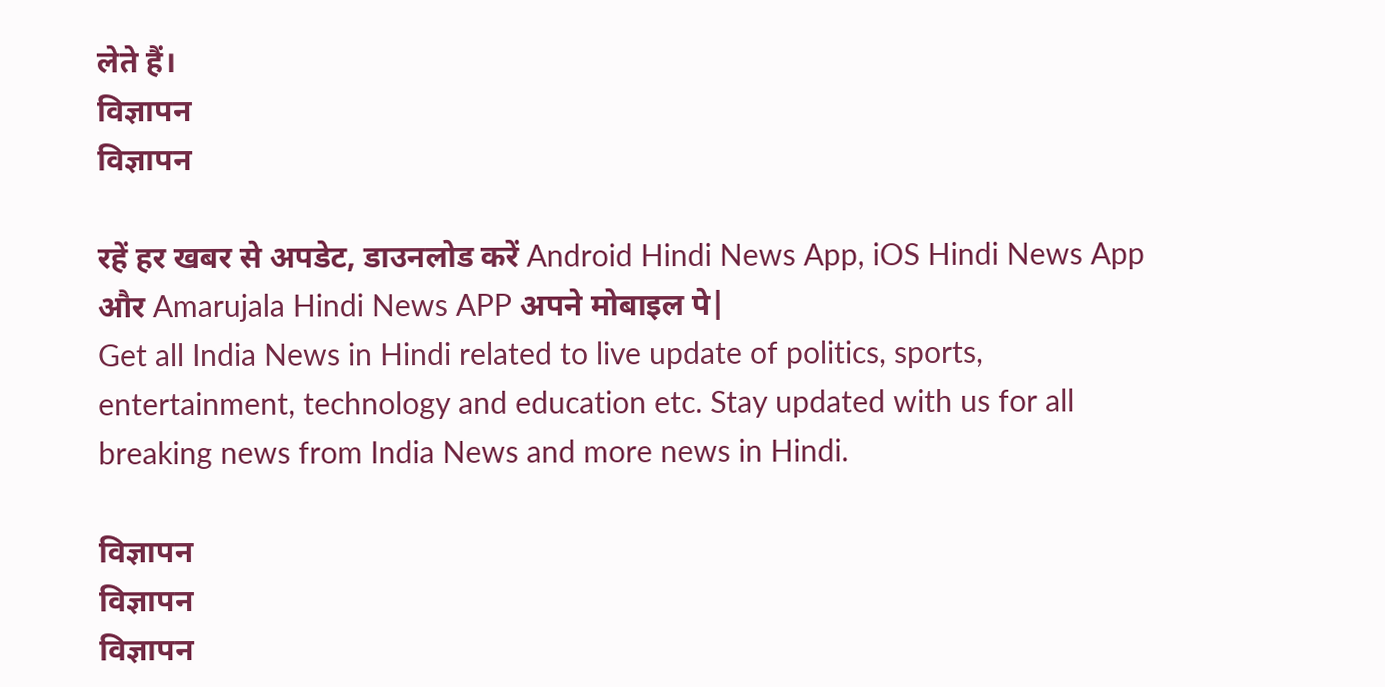लेते हैं।
विज्ञापन
विज्ञापन

रहें हर खबर से अपडेट, डाउनलोड करें Android Hindi News App, iOS Hindi News App और Amarujala Hindi News APP अपने मोबाइल पे|
Get all India News in Hindi related to live update of politics, sports, entertainment, technology and education etc. Stay updated with us for all breaking news from India News and more news in Hindi.

विज्ञापन
विज्ञापन
विज्ञापन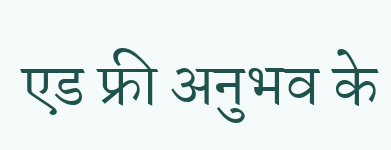एड फ्री अनुभव के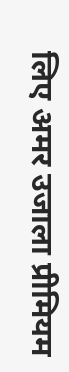लिए अमर उजाला प्रीमियम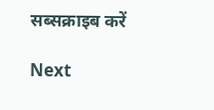सब्सक्राइब करें

Next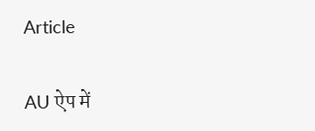Article

AU ऐप में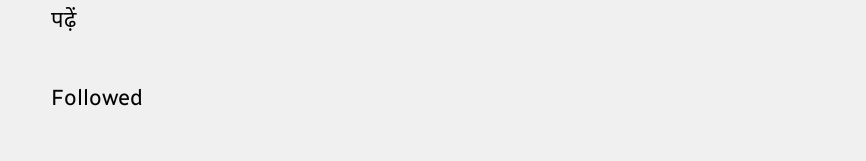पढ़ें

Followed